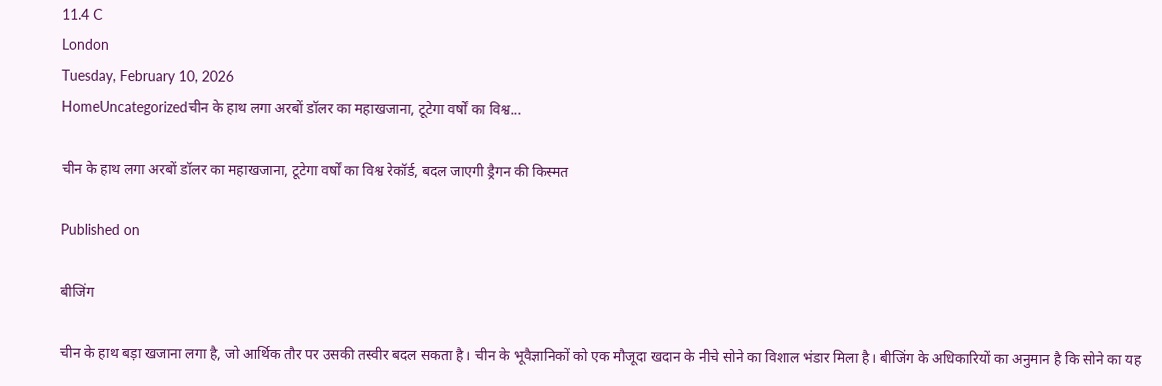11.4 C
London
Tuesday, February 10, 2026
HomeUncategorizedचीन के हाथ लगा अरबों डॉलर का महाखजाना, टूटेगा वर्षों का विश्व...

चीन के हाथ लगा अरबों डॉलर का महाखजाना, टूटेगा वर्षों का विश्व रेकॉर्ड, बदल जाएगी ड्रैगन की किस्मत

Published on

बीजिंग

चीन के हाथ बड़ा खजाना लगा है, जो आर्थिक तौर पर उसकी तस्वीर बदल सकता है। चीन के भूवैज्ञानिकों को एक मौजूदा खदान के नीचे सोने का विशाल भंडार मिला है। बीजिंग के अधिकारियों का अनुमान है कि सोने का यह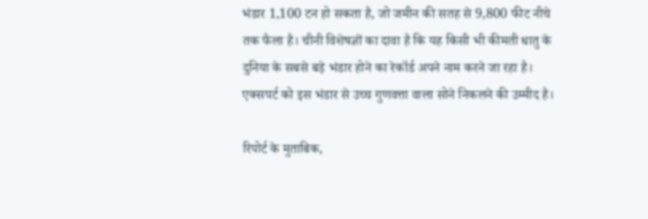भंडार 1,100 टन हो सकता है, जो जमीन की सतह से 9,800 फीट नीचे तक फैला है। चीनी विशेषज्ञों का दावा है कि यह किसी भी कीमती धातु के दुनिया के सबसे बड़े भंडार होने का रेकॉर्ड अपने नाम करने जा रहा है। एक्सपर्ट को इस भंडार से उच्च गुणवत्ता वाला सोने निकलने की उम्मीद है।

रिपोर्ट के मुताबिक,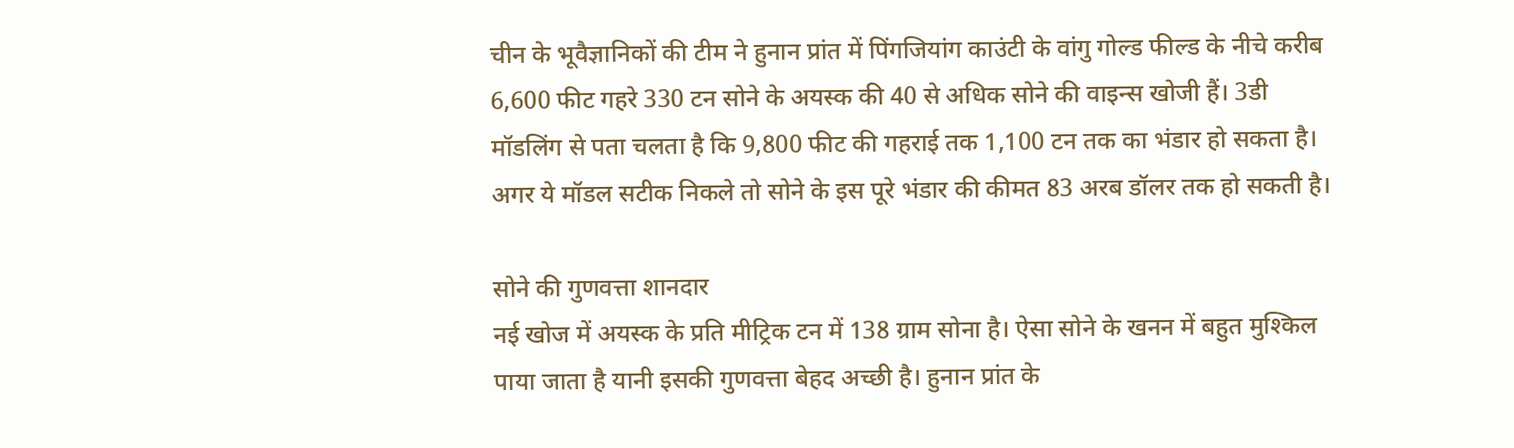चीन के भूवैज्ञानिकों की टीम ने हुनान प्रांत में पिंगजियांग काउंटी के वांगु गोल्ड फील्ड के नीचे करीब 6,600 फीट गहरे 330 टन सोने के अयस्क की 40 से अधिक सोने की वाइन्स खोजी हैं। 3डी मॉडलिंग से पता चलता है कि 9,800 फीट की गहराई तक 1,100 टन तक का भंडार हो सकता है। अगर ये मॉडल सटीक निकले तो सोने के इस पूरे भंडार की कीमत 83 अरब डॉलर तक हो सकती है।

सोने की गुणवत्ता शानदार
नई खोज में अयस्क के प्रति मीट्रिक टन में 138 ग्राम सोना है। ऐसा सोने के खनन में बहुत मुश्किल पाया जाता है यानी इसकी गुणवत्ता बेहद अच्छी है। हुनान प्रांत के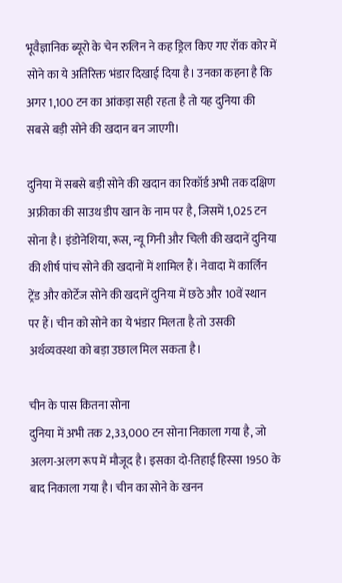भूवैज्ञानिक ब्यूरो के चेन रुलिन ने कह ड्रिल किए गए रॉक कोर में सोने का ये अतिरिक्त भंडार दिखाई दिया है। उनका कहना है कि अगर 1,100 टन का आंकड़ा सही रहता है तो यह दुनिया की सबसे बड़ी सोने की खदान बन जाएगी।

दुनिया में सबसे बड़ी सोने की खदान का रिकॉर्ड अभी तक दक्षिण अफ्रीका की साउथ डीप खान के नाम पर है, जिसमें 1,025 टन सोना है। इंडोनेशिया, रूस, न्यू गिनी और चिली की खदानें दुनिया की शीर्ष पांच सोने की खदानों में शामिल हैं। नेवादा में कार्लिन ट्रेंड और कोर्टेज सोने की खदानें दुनिया में छठे और 10वें स्थान पर हैं। चीन को सोने का ये भंडार मिलता है तो उसकी अर्थव्यवस्था को बड़ा उछाल मिल सकता है।

चीन के पास कितना सोना
दुनिया में अभी तक 2,33,000 टन सोना निकाला गया है, जो अलग-अलग रूप में मौजूद है। इसका दो-तिहाई हिस्सा 1950 के बाद निकाला गया है। चीन का सोने के खनन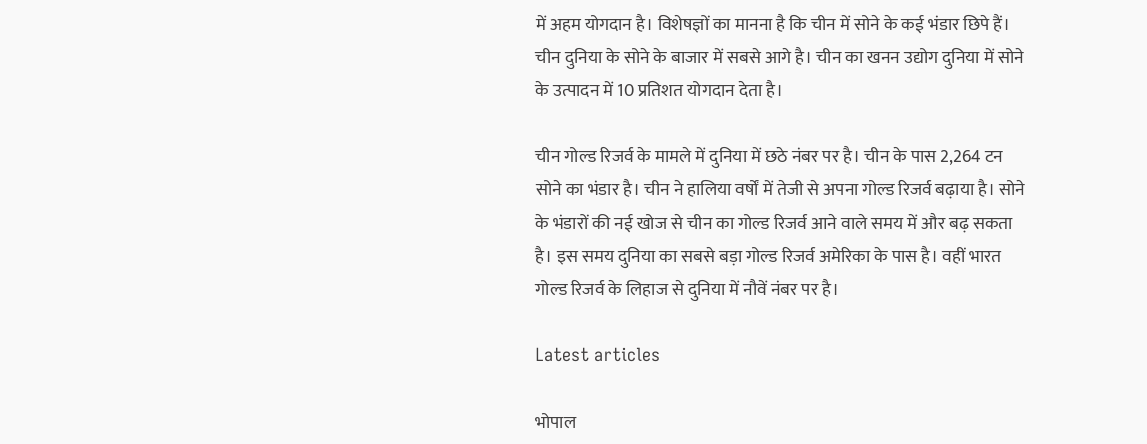में अहम योगदान है। विशेषज्ञों का मानना है कि चीन में सोने के कई भंडार छिपे हैं। चीन दुनिया के सोने के बाजार में सबसे आगे है। चीन का खनन उद्योग दुनिया में सोने के उत्पादन में 10 प्रतिशत योगदान देता है।

चीन गोल्ड रिजर्व के मामले में दुनिया में छठे नंबर पर है। चीन के पास 2,264 टन सोने का भंडार है। चीन ने हालिया वर्षों में तेजी से अपना गोल्ड रिजर्व बढ़ाया है। सोने के भंडारों की नई खोज से चीन का गोल्ड रिजर्व आने वाले समय में और बढ़ सकता है। इस समय दुनिया का सबसे बड़ा गोल्ड रिजर्व अमेरिका के पास है। वहीं भारत गोल्ड रिजर्व के लिहाज से दुनिया में नौवें नंबर पर है।

Latest articles

भोपाल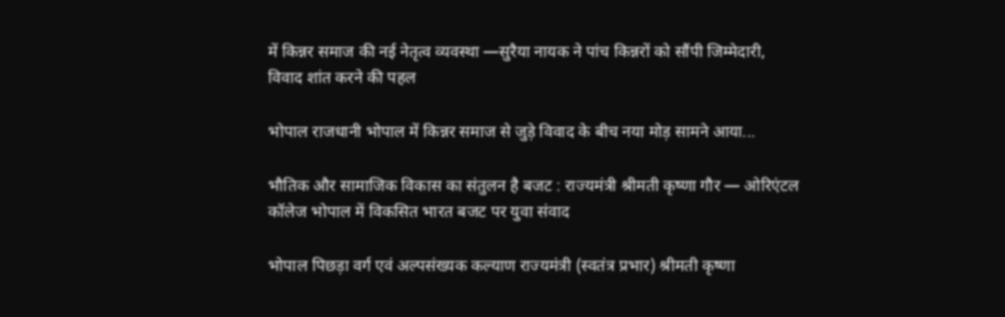में किन्नर समाज की नई नेतृत्व व्यवस्था —सुरैया नायक ने पांच किन्नरों को सौंपी जिम्मेदारी, विवाद शांत करने की पहल

भोपाल राजधानी भोपाल में किन्नर समाज से जुड़े विवाद के बीच नया मोड़ सामने आया...

भौतिक और सामाजिक विकास का संतुलन है बजट : राज्यमंत्री श्रीमती कृष्णा गौर — ओरिएंटल कॉलेज भोपाल में विकसित भारत बजट पर युवा संवाद

भोपाल पिछड़ा वर्ग एवं अल्पसंख्यक कल्याण राज्यमंत्री (स्वतंत्र प्रभार) श्रीमती कृष्णा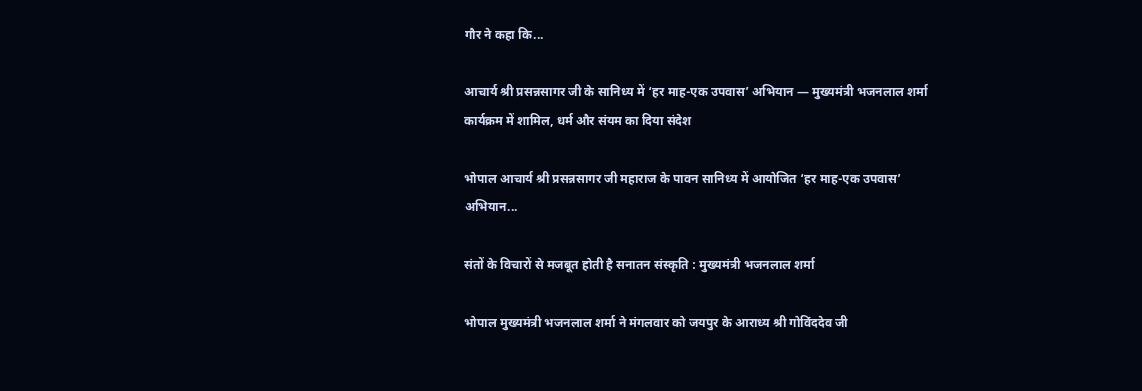गौर ने कहा कि...

आचार्य श्री प्रसन्नसागर जी के सानिध्य में ‘हर माह-एक उपवास’ अभियान — मुख्यमंत्री भजनलाल शर्मा कार्यक्रम में शामिल, धर्म और संयम का दिया संदेश

भोपाल आचार्य श्री प्रसन्नसागर जी महाराज के पावन सानिध्य में आयोजित ‘हर माह-एक उपवास’ अभियान...

संतों के विचारों से मजबूत होती है सनातन संस्कृति : मुख्यमंत्री भजनलाल शर्मा

भोपाल मुख्यमंत्री भजनलाल शर्मा ने मंगलवार को जयपुर के आराध्य श्री गोविंददेव जी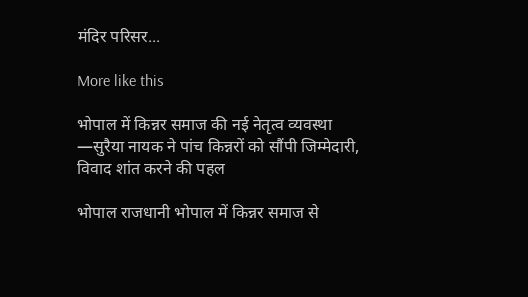मंदिर परिसर...

More like this

भोपाल में किन्नर समाज की नई नेतृत्व व्यवस्था —सुरैया नायक ने पांच किन्नरों को सौंपी जिम्मेदारी, विवाद शांत करने की पहल

भोपाल राजधानी भोपाल में किन्नर समाज से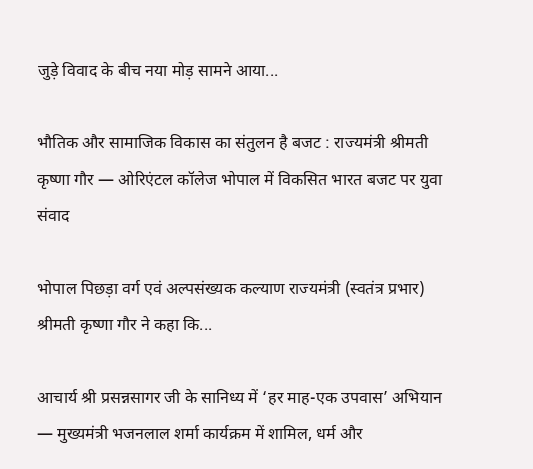जुड़े विवाद के बीच नया मोड़ सामने आया...

भौतिक और सामाजिक विकास का संतुलन है बजट : राज्यमंत्री श्रीमती कृष्णा गौर — ओरिएंटल कॉलेज भोपाल में विकसित भारत बजट पर युवा संवाद

भोपाल पिछड़ा वर्ग एवं अल्पसंख्यक कल्याण राज्यमंत्री (स्वतंत्र प्रभार) श्रीमती कृष्णा गौर ने कहा कि...

आचार्य श्री प्रसन्नसागर जी के सानिध्य में ‘हर माह-एक उपवास’ अभियान — मुख्यमंत्री भजनलाल शर्मा कार्यक्रम में शामिल, धर्म और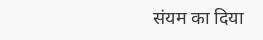संयम का दिया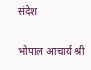संदेश

भोपाल आचार्य श्री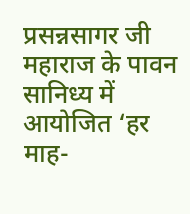प्रसन्नसागर जी महाराज के पावन सानिध्य में आयोजित ‘हर माह-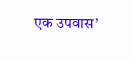एक उपवास’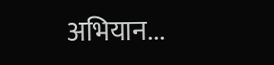अभियान...